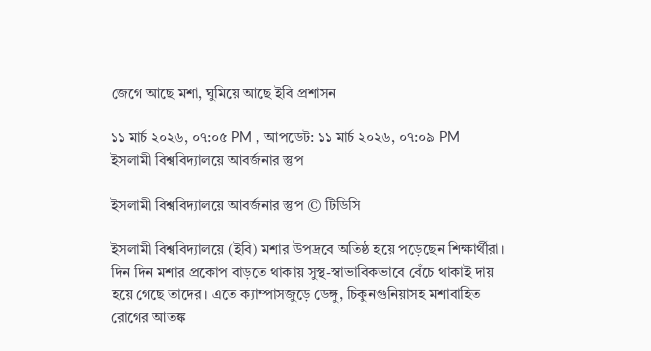জেগে আছে মশা, ঘুমিয়ে আছে ইবি প্রশাসন

১১ মার্চ ২০২৬, ০৭:০৫ PM , আপডেট: ১১ মার্চ ২০২৬, ০৭:০৯ PM
ইসলামী বিশ্ববিদ্যালয়ে আবর্জনার স্তুপ

ইসলামী বিশ্ববিদ্যালয়ে আবর্জনার স্তুপ © টিডিসি

ইসলামী বিশ্ববিদ্যালয়ে (ইবি) মশার উপদ্রবে অতিষ্ঠ হয়ে পড়েছেন শিক্ষার্থীরা। দিন দিন মশার প্রকোপ বাড়তে থাকায় সুস্থ-স্বাভাবিকভাবে বেঁচে থাকাই দায় হয়ে গেছে তাদের। এতে ক্যাম্পাসজুড়ে ডেঙ্গু, চিকুনগুনিয়াসহ মশাবাহিত রোগের আতঙ্ক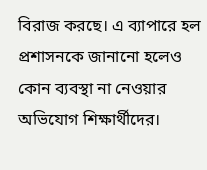বিরাজ করছে। এ ব্যাপারে হল প্রশাসনকে জানানো হলেও কোন ব্যবস্থা না নেওয়ার অভিযোগ শিক্ষার্থীদের।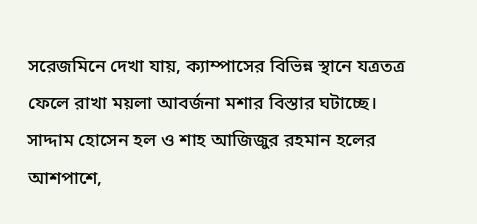সরেজমিনে দেখা যায়, ক্যাম্পাসের বিভিন্ন স্থানে যত্রতত্র ফেলে রাখা ময়লা আবর্জনা মশার বিস্তার ঘটাচ্ছে। সাদ্দাম হোসেন হল ও শাহ আজিজুর রহমান হলের আশপাশে,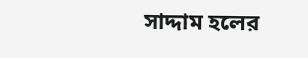সাদ্দাম হলের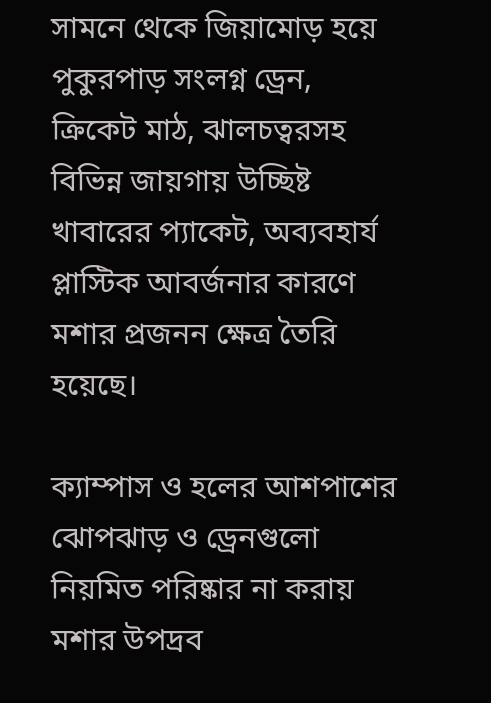সামনে থেকে জিয়ামোড় হয়ে পুকুরপাড় সংলগ্ন ড্রেন, ক্রিকেট মাঠ, ঝালচত্বরসহ বিভিন্ন জায়গায় উচ্ছিষ্ট খাবারের প্যাকেট, অব্যবহার্য প্লাস্টিক আবর্জনার কারণে মশার প্রজনন ক্ষেত্র তৈরি হয়েছে।

ক্যাম্পাস ও হলের আশপাশের ঝোপঝাড় ও ড্রেনগুলো নিয়মিত পরিষ্কার না করায় মশার উপদ্রব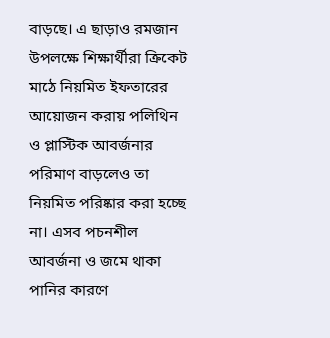বাড়ছে। এ ছাড়াও রমজান উপলক্ষে শিক্ষার্থীরা ক্রিকেট মাঠে নিয়মিত ইফতারের আয়োজন করায় পলিথিন ও প্লাস্টিক আবর্জনার পরিমাণ বাড়লেও তা নিয়মিত পরিষ্কার করা হচ্ছে না। এসব পচনশীল আবর্জনা ও জমে থাকা পানির কারণে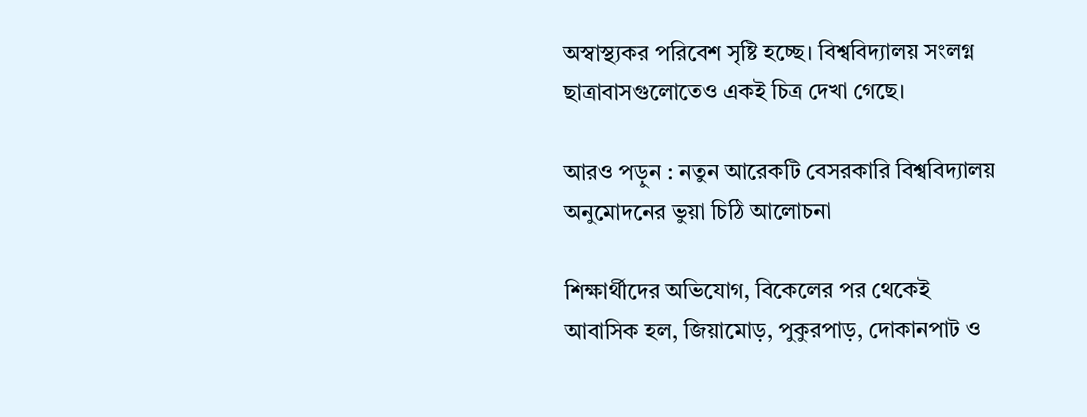অস্বাস্থ্যকর পরিবেশ সৃষ্টি হচ্ছে। বিশ্ববিদ্যালয় সংলগ্ন ছাত্রাবাসগুলোতেও একই চিত্র দেখা গেছে।

আরও পড়ুন : নতুন আরেকটি বেসরকারি বিশ্ববিদ্যালয় অনুমোদনের ভুয়া চিঠি আলোচনা

শিক্ষার্থীদের অভিযোগ, বিকেলের পর থেকেই আবাসিক হল, জিয়ামোড়, পুকুরপাড়, দোকানপাট ও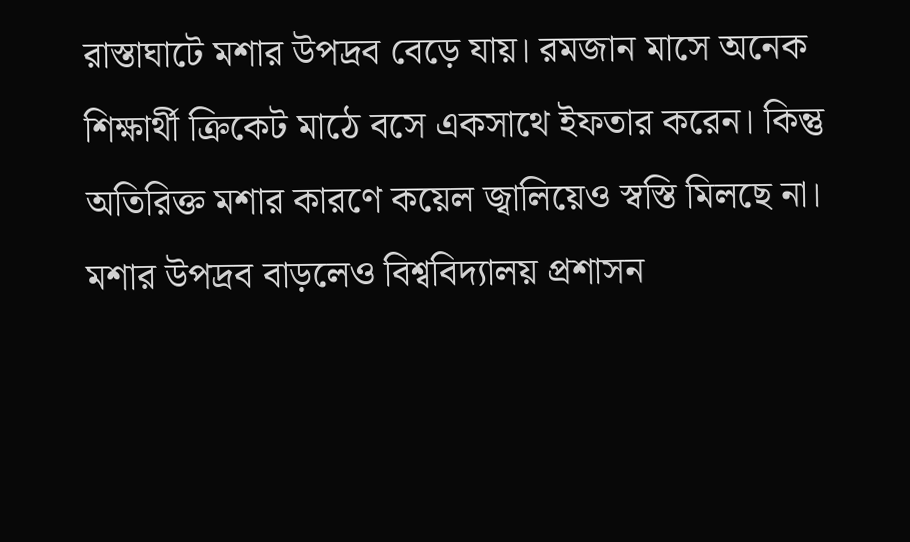রাস্তাঘাটে মশার উপদ্রব বেড়ে যায়। রমজান মাসে অনেক শিক্ষার্থী ক্রিকেট মাঠে বসে একসাথে ইফতার করেন। কিন্তু অতিরিক্ত মশার কারণে কয়েল জ্বালিয়েও স্বস্তি মিলছে না। মশার উপদ্রব বাড়লেও বিশ্ববিদ্যালয় প্রশাসন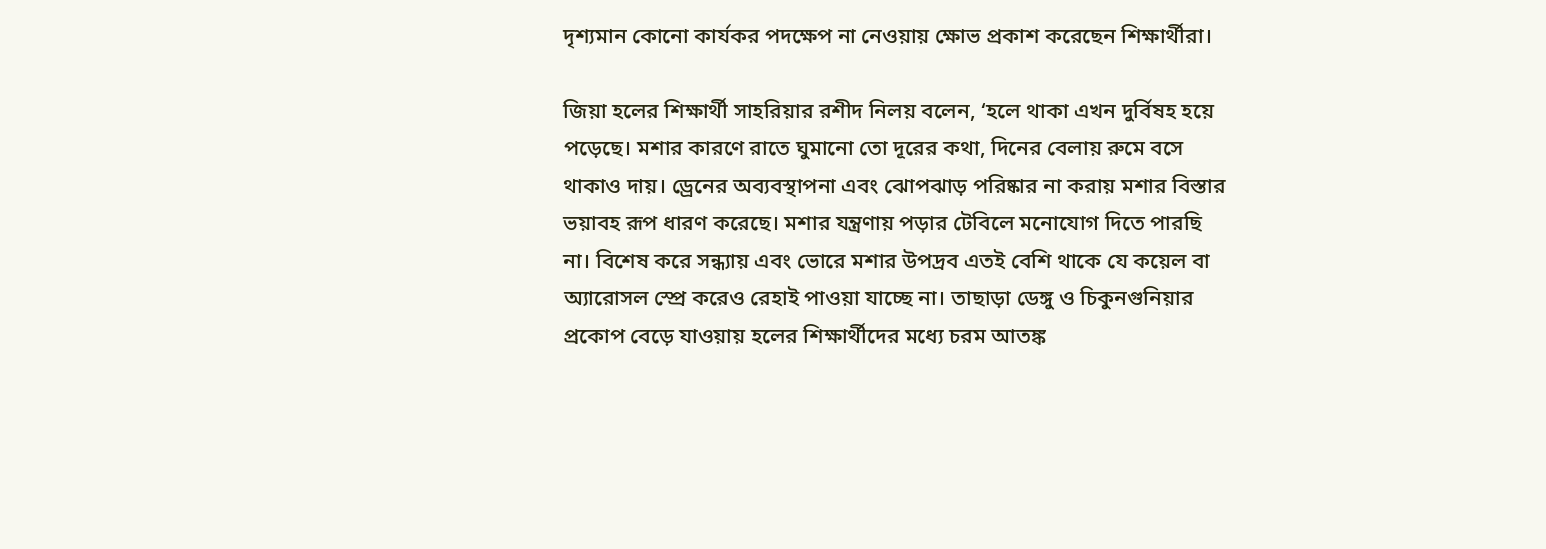দৃশ্যমান কোনো কার্যকর পদক্ষেপ না নেওয়ায় ক্ষোভ প্রকাশ করেছেন শিক্ষার্থীরা।

জিয়া হলের শিক্ষার্থী সাহরিয়ার রশীদ নিলয় বলেন, ‘হলে থাকা এখন দুর্বিষহ হয়ে পড়েছে। মশার কারণে রাতে ঘুমানো তো দূরের কথা, দিনের বেলায় রুমে বসে থাকাও দায়। ড্রেনের অব্যবস্থাপনা এবং ঝোপঝাড় পরিষ্কার না করায় মশার বিস্তার ভয়াবহ রূপ ধারণ করেছে। মশার যন্ত্রণায় পড়ার টেবিলে মনোযোগ দিতে পারছি না। বিশেষ করে সন্ধ্যায় এবং ভোরে মশার উপদ্রব এতই বেশি থাকে যে কয়েল বা অ্যারোসল স্প্রে করেও রেহাই পাওয়া যাচ্ছে না। তাছাড়া ডেঙ্গু ও চিকুনগুনিয়ার প্রকোপ বেড়ে যাওয়ায় হলের শিক্ষার্থীদের মধ্যে চরম আতঙ্ক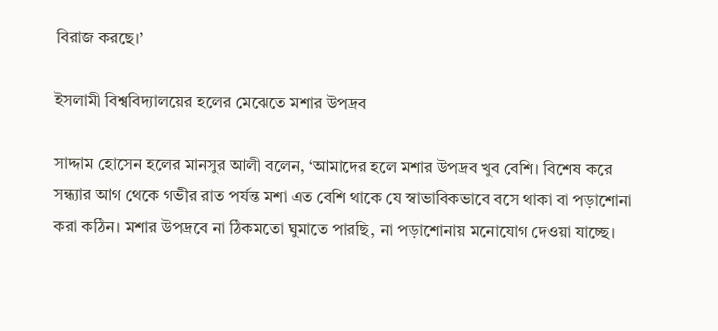বিরাজ করছে।’

ইসলামী বিশ্ববিদ্যালয়ের হলের মেঝেতে মশার উপদ্রব

সাদ্দাম হোসেন হলের মানসুর আলী বলেন, ‘আমাদের হলে মশার উপদ্রব খুব বেশি। বিশেষ করে সন্ধ্যার আগ থেকে গভীর রাত পর্যন্ত মশা এত বেশি থাকে যে স্বাভাবিকভাবে বসে থাকা বা পড়াশোনা করা কঠিন। মশার উপদ্রবে না ঠিকমতো ঘুমাতে পারছি, না পড়াশোনায় মনোযোগ দেওয়া যাচ্ছে।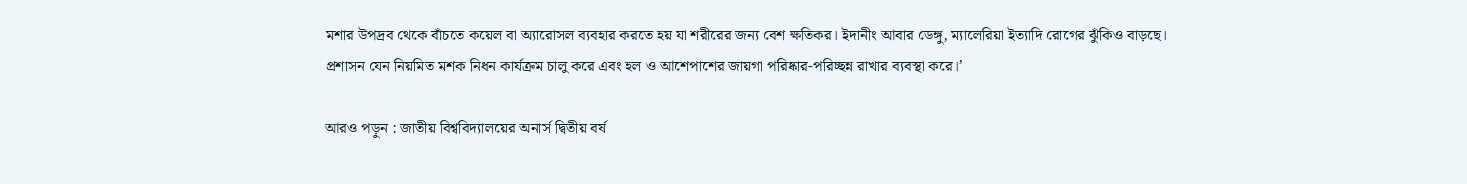মশার উপদ্রব থেকে বাঁচতে কয়েল বা অ্যারোসল ব্যবহার করতে হয় যা শরীরের জন্য বেশ ক্ষতিকর। ইদানীং আবার ডেঙ্গু, ম্যালেরিয়া ইত্যাদি রোগের ঝুঁকিও বাড়ছে। প্রশাসন যেন নিয়মিত মশক নিধন কার্যক্রম চালু করে এবং হল ও আশেপাশের জায়গা পরিষ্কার-পরিচ্ছন্ন রাখার ব্যবস্থা করে।’

আরও পড়ুন : জাতীয় বিশ্ববিদ্যালয়ের অনার্স দ্বিতীয় বর্ষ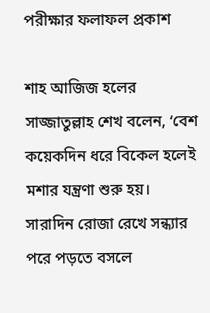পরীক্ষার ফলাফল প্রকাশ

শাহ আজিজ হলের সাজ্জাতুল্লাহ শেখ বলেন, ‘বেশ কয়েকদিন ধরে বিকেল হলেই মশার যন্ত্রণা শুরু হয়। সারাদিন রোজা রেখে সন্ধ্যার পরে পড়তে বসলে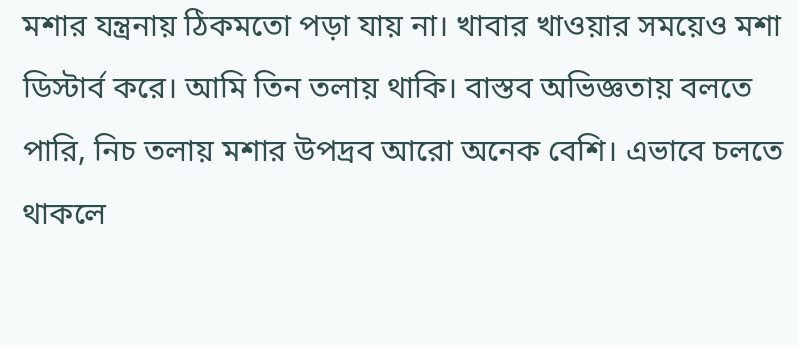মশার যন্ত্রনায় ঠিকমতো পড়া যায় না। খাবার খাওয়ার সময়েও মশা ডিস্টার্ব করে। আমি তিন তলায় থাকি। বাস্তব অভিজ্ঞতায় বলতে পারি, নিচ তলায় মশার উপদ্রব আরো অনেক বেশি। এভাবে চলতে থাকলে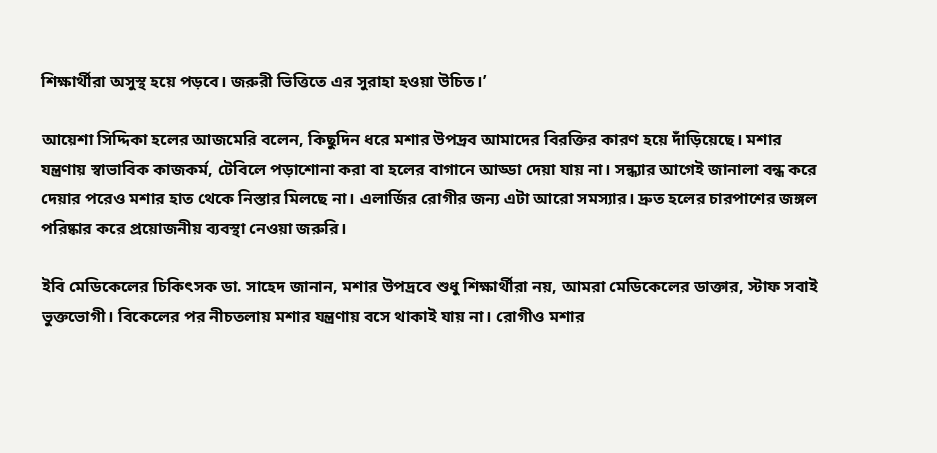শিক্ষার্থীরা অসুস্থ হয়ে পড়বে। জরুরী ভিত্তিতে এর সুরাহা হওয়া উচিত।’

আয়েশা সিদ্দিকা হলের আজমেরি বলেন, কিছুদিন ধরে মশার উপদ্রব আমাদের বিরক্তির কারণ হয়ে দাঁড়িয়েছে। মশার যন্ত্রণায় স্বাভাবিক কাজকর্ম, টেবিলে পড়াশোনা করা বা হলের বাগানে আড্ডা দেয়া যায় না। সন্ধ্যার আগেই জানালা বন্ধ করে দেয়ার পরেও মশার হাত থেকে নিস্তার মিলছে না। এলার্জির রোগীর জন্য এটা আরো সমস্যার। দ্রুত হলের চারপাশের জঙ্গল  পরিষ্কার করে প্রয়োজনীয় ব্যবস্থা নেওয়া জরুরি।

ইবি মেডিকেলের চিকিৎসক ডা. সাহেদ জানান, মশার উপদ্রবে শুধু শিক্ষার্থীরা নয়, আমরা মেডিকেলের ডাক্তার, স্টাফ সবাই ভুক্তভোগী। বিকেলের পর নীচতলায় মশার যন্ত্রণায় বসে থাকাই যায় না। রোগীও মশার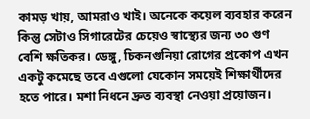কামড় খায়, আমরাও খাই। অনেকে কয়েল ব্যবহার করেন কিন্তু সেটাও সিগারেটের চেয়েও স্বাস্থ্যের জন্য ৩০ গুণ বেশি ক্ষতিকর। ডেঙ্গু, চিকনগুনিয়া রোগের প্রকোপ এখন একটু কমেছে তবে এগুলো যেকোন সময়েই শিক্ষার্থীদের হতে পারে। মশা নিধনে দ্রুত ব্যবস্থা নেওয়া প্রয়োজন।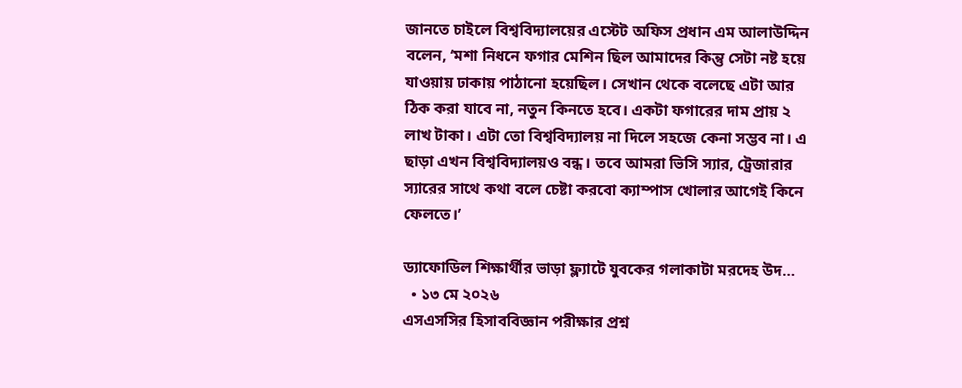জানতে চাইলে বিশ্ববিদ্যালয়ের এস্টেট অফিস প্রধান এম আলাউদ্দিন বলেন, ‘মশা নিধনে ফগার মেশিন ছিল আমাদের কিন্তু সেটা নষ্ট হয়ে যাওয়ায় ঢাকায় পাঠানো হয়েছিল। সেখান থেকে বলেছে এটা আর ঠিক করা যাবে না, নতুন কিনতে হবে। একটা ফগারের দাম প্রায় ২ লাখ টাকা। এটা তো বিশ্ববিদ্যালয় না দিলে সহজে কেনা সম্ভব না। এ ছাড়া এখন বিশ্ববিদ্যালয়ও বন্ধ। তবে আমরা ভিসি স্যার, ট্রেজারার স্যারের সাথে কথা বলে চেষ্টা করবো ক্যাম্পাস খোলার আগেই কিনে ফেলতে।’

ড্যাফোডিল শিক্ষার্থীর ভাড়া ফ্ল্যাটে যুবকের গলাকাটা মরদেহ উদ…
  • ১৩ মে ২০২৬
এসএসসির হিসাববিজ্ঞান পরীক্ষার প্রশ্ন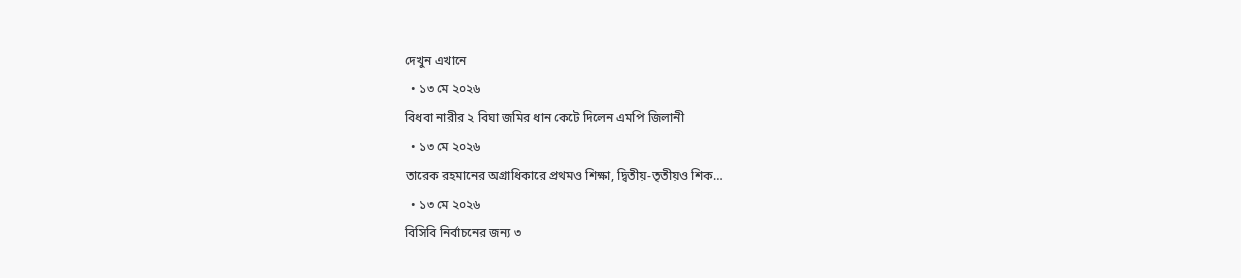দেখুন এখানে
  • ১৩ মে ২০২৬
বিধবা নারীর ২ বিঘা জমির ধান কেটে দিলেন এমপি জিলানী
  • ১৩ মে ২০২৬
তারেক রহমানের অগ্রাধিকারে প্রথমও শিক্ষা, দ্বিতীয়-তৃতীয়ও শিক…
  • ১৩ মে ২০২৬
বিসিবি নির্বাচনের জন্য ৩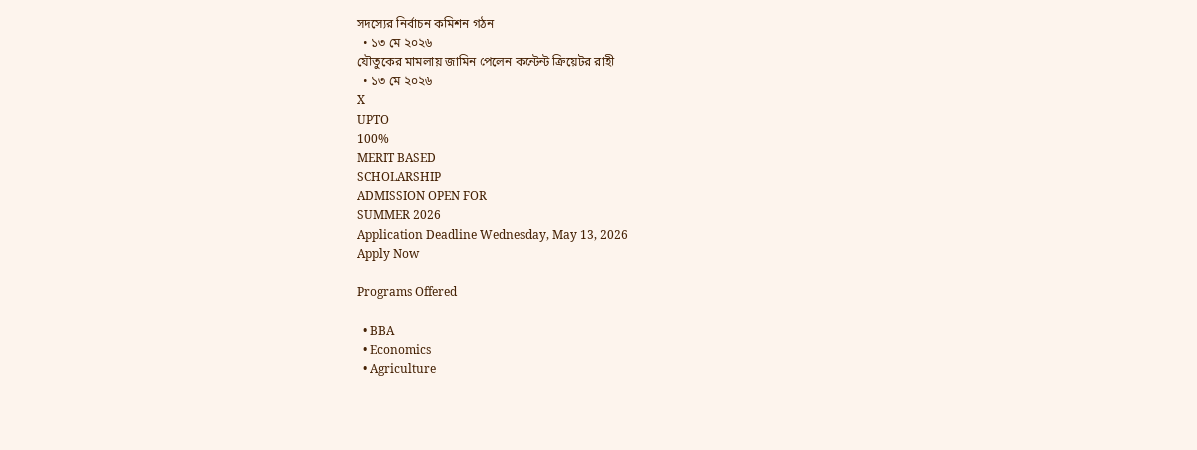সদস্যের নির্বাচন কমিশন গঠন
  • ১৩ মে ২০২৬
যৌতুকের মামলায় জামিন পেলেন কন্টেন্ট ক্রিয়েটর রাহী
  • ১৩ মে ২০২৬
X
UPTO
100%
MERIT BASED
SCHOLARSHIP
ADMISSION OPEN FOR
SUMMER 2026
Application Deadline Wednesday, May 13, 2026
Apply Now

Programs Offered

  • BBA
  • Economics
  • Agriculture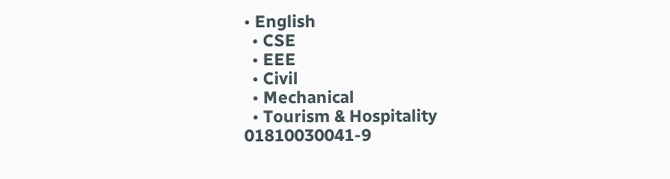• English
  • CSE
  • EEE
  • Civil
  • Mechanical
  • Tourism & Hospitality
01810030041-9